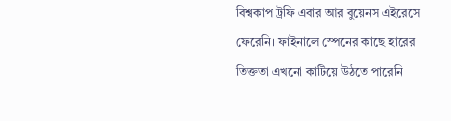বিশ্বকাপ ট্রফি এবার আর বুয়েনস এইরেসে ফেরেনি। ফাইনালে স্পেনের কাছে হারের তিক্ততা এখনো কাটিয়ে উঠতে পারেনি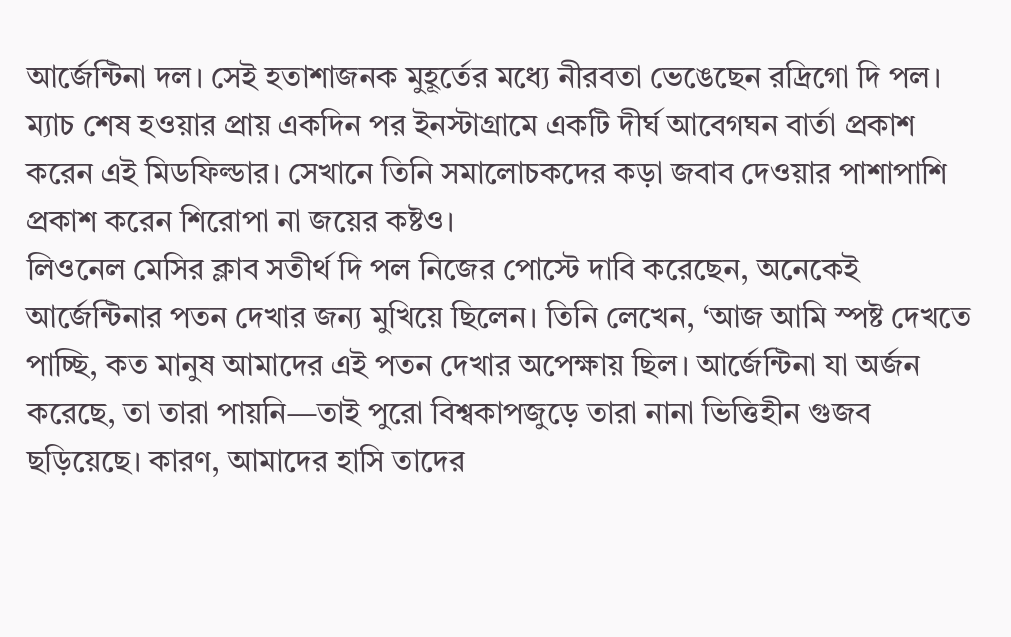আর্জেন্টিনা দল। সেই হতাশাজনক মুহূর্তের মধ্যে নীরবতা ভেঙেছেন রদ্রিগো দি পল। ম্যাচ শেষ হওয়ার প্রায় একদিন পর ইনস্টাগ্রামে একটি দীর্ঘ আবেগঘন বার্তা প্রকাশ করেন এই মিডফিল্ডার। সেখানে তিনি সমালোচকদের কড়া জবাব দেওয়ার পাশাপাশি প্রকাশ করেন শিরোপা না জয়ের কষ্টও।
লিওনেল মেসির ক্লাব সতীর্থ দি পল নিজের পোস্টে দাবি করেছেন, অনেকেই আর্জেন্টিনার পতন দেখার জন্য মুখিয়ে ছিলেন। তিনি লেখেন, ‘আজ আমি স্পষ্ট দেখতে পাচ্ছি, কত মানুষ আমাদের এই পতন দেখার অপেক্ষায় ছিল। আর্জেন্টিনা যা অর্জন করেছে, তা তারা পায়নি—তাই পুরো বিশ্বকাপজুড়ে তারা নানা ভিত্তিহীন গুজব ছড়িয়েছে। কারণ, আমাদের হাসি তাদের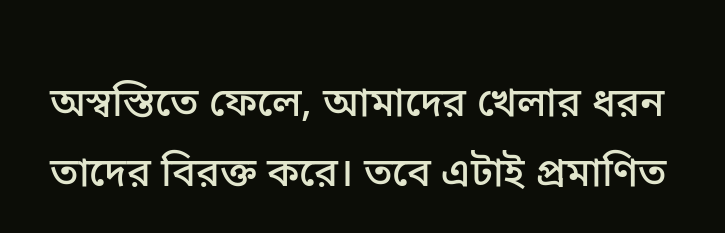অস্বস্তিতে ফেলে, আমাদের খেলার ধরন তাদের বিরক্ত করে। তবে এটাই প্রমাণিত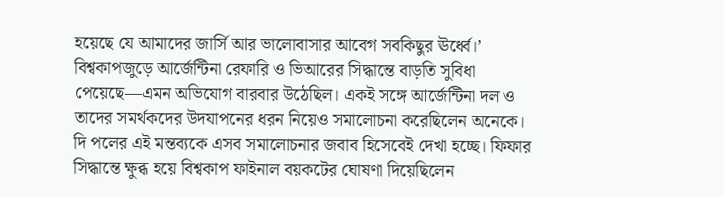হয়েছে যে আমাদের জার্সি আর ভালোবাসার আবেগ সবকিছুর ঊর্ধ্বে।’
বিশ্বকাপজুড়ে আর্জেন্টিনা রেফারি ও ভিআরের সিদ্ধান্তে বাড়তি সুবিধা পেয়েছে—এমন অভিযোগ বারবার উঠেছিল। একই সঙ্গে আর্জেন্টিনা দল ও তাদের সমর্থকদের উদযাপনের ধরন নিয়েও সমালোচনা করেছিলেন অনেকে। দি পলের এই মন্তব্যকে এসব সমালোচনার জবাব হিসেবেই দেখা হচ্ছে। ফিফার সিদ্ধান্তে ক্ষুব্ধ হয়ে বিশ্বকাপ ফাইনাল বয়কটের ঘোষণা দিয়েছিলেন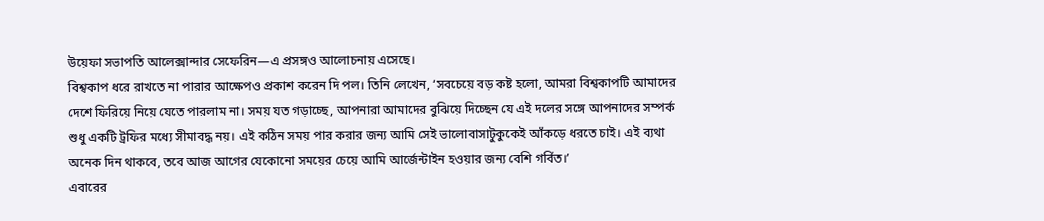উয়েফা সভাপতি আলেক্সান্দার সেফেরিন—এ প্রসঙ্গও আলোচনায় এসেছে।
বিশ্বকাপ ধরে রাখতে না পারার আক্ষেপও প্রকাশ করেন দি পল। তিনি লেখেন, ‘সবচেয়ে বড় কষ্ট হলো, আমরা বিশ্বকাপটি আমাদের দেশে ফিরিয়ে নিয়ে যেতে পারলাম না। সময় যত গড়াচ্ছে, আপনারা আমাদের বুঝিয়ে দিচ্ছেন যে এই দলের সঙ্গে আপনাদের সম্পর্ক শুধু একটি ট্রফির মধ্যে সীমাবদ্ধ নয়। এই কঠিন সময় পার করার জন্য আমি সেই ভালোবাসাটুকুকেই আঁকড়ে ধরতে চাই। এই ব্যথা অনেক দিন থাকবে, তবে আজ আগের যেকোনো সময়ের চেয়ে আমি আর্জেন্টাইন হওয়ার জন্য বেশি গর্বিত।’
এবারের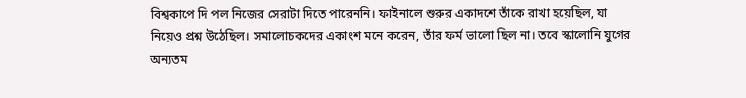বিশ্বকাপে দি পল নিজের সেরাটা দিতে পারেননি। ফাইনালে শুরুর একাদশে তাঁকে রাখা হয়েছিল, যা নিয়েও প্রশ্ন উঠেছিল। সমালোচকদের একাংশ মনে করেন, তাঁর ফর্ম ভালো ছিল না। তবে স্কালোনি যুগের অন্যতম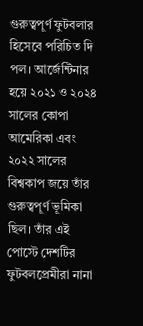গুরুত্বপূর্ণ ফুটবলার হিসেবে পরিচিত দি পল। আর্জেন্টিনার হয়ে ২০২১ ও ২০২৪ সালের কোপা আমেরিকা এবং ২০২২ সালের বিশ্বকাপ জয়ে তাঁর গুরুত্বপূর্ণ ভূমিকা ছিল। তাঁর এই পোস্টে দেশটির ফুটবলপ্রেমীরা নানা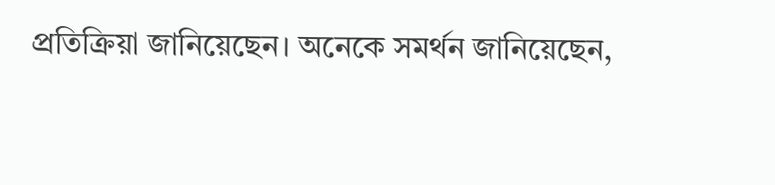প্রতিক্রিয়া জানিয়েছেন। অনেকে সমর্থন জানিয়েছেন,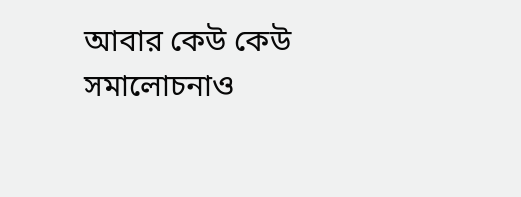আবার কেউ কেউ সমালোচনাও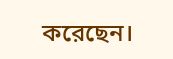করেছেন।